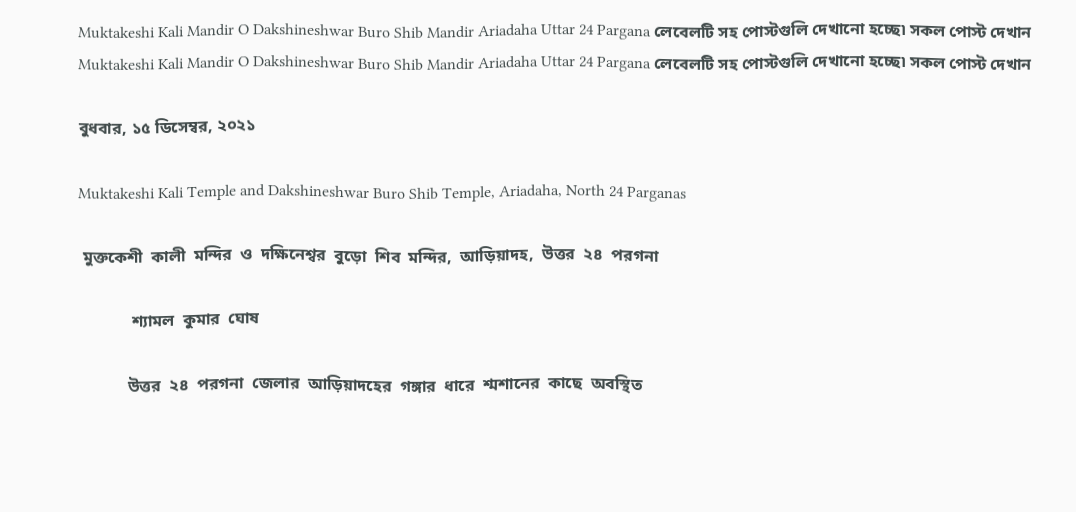Muktakeshi Kali Mandir O Dakshineshwar Buro Shib Mandir Ariadaha Uttar 24 Pargana লেবেলটি সহ পোস্টগুলি দেখানো হচ্ছে৷ সকল পোস্ট দেখান
Muktakeshi Kali Mandir O Dakshineshwar Buro Shib Mandir Ariadaha Uttar 24 Pargana লেবেলটি সহ পোস্টগুলি দেখানো হচ্ছে৷ সকল পোস্ট দেখান

বুধবার, ১৫ ডিসেম্বর, ২০২১

Muktakeshi Kali Temple and Dakshineshwar Buro Shib Temple, Ariadaha, North 24 Parganas

 মুক্তকেশী  কালী  মন্দির  ও  দক্ষিনেশ্বর  বুড়ো  শিব  মন্দির,  আড়িয়াদহ,  উত্তর  ২৪  পরগনা

             শ্যামল  কুমার  ঘোষ

            উত্তর  ২৪  পরগনা  জেলার  আড়িয়াদহের  গঙ্গার  ধারে  শ্মশানের  কাছে  অবস্থিত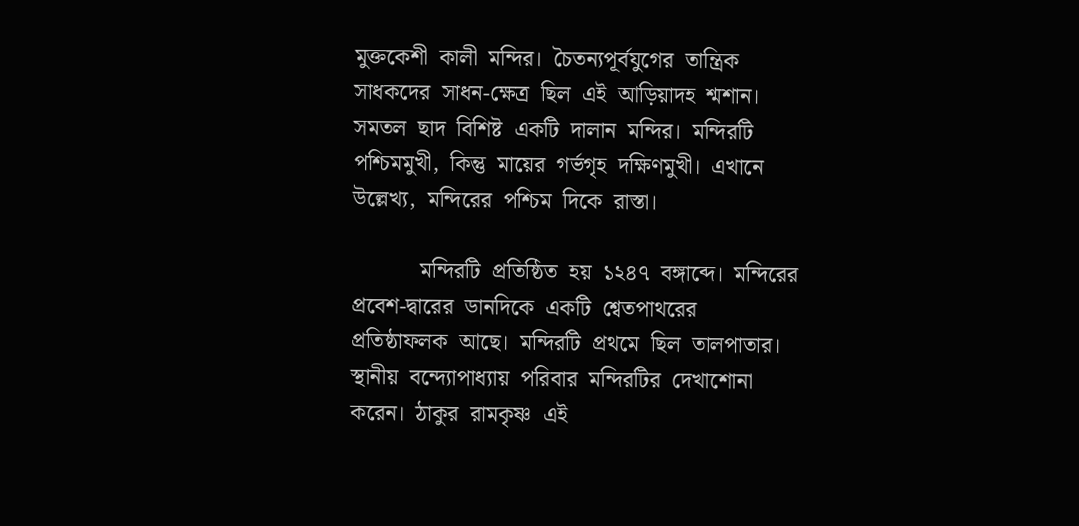মুক্তকেশী  কালী  মন্দির।  চৈতন্যপূর্বযুগের  তান্ত্রিক  সাধকদের  সাধন-ক্ষেত্র  ছিল  এই  আড়িয়াদহ  শ্মশান।  সমতল  ছাদ  বিশিষ্ট  একটি  দালান  মন্দির।  মন্দিরটি  পশ্চিমমুখী,  কিন্তু  মায়ের  গর্ভগৃহ  দক্ষিণমুখী।  এখানে  উল্লেখ্য,  মন্দিরের  পশ্চিম  দিকে  রাস্তা।

            মন্দিরটি  প্রতিষ্ঠিত  হয়  ১২৪৭  বঙ্গাব্দে।  মন্দিরের  প্রবেশ-দ্বারের  ডানদিকে  একটি  শ্বেতপাথরের  প্রতিষ্ঠাফলক  আছে।  মন্দিরটি  প্রথমে  ছিল  তালপাতার।  স্থানীয়  বন্দ্যোপাধ্যায়  পরিবার  মন্দিরটির  দেখাশোনা  করেন।  ঠাকুর  রামকৃষ্ণ  এই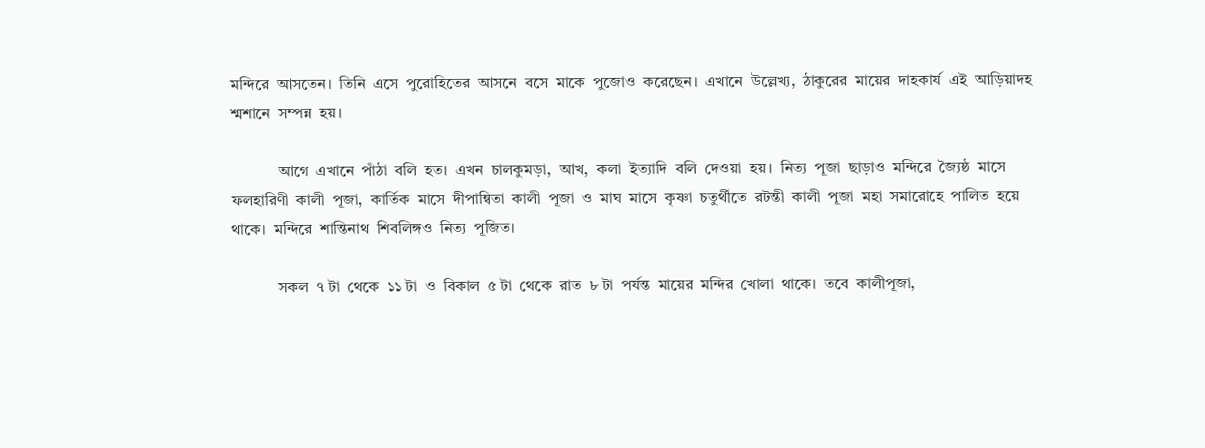মন্দিরে  আসতেন।  তিনি  এসে  পুরোহিতের  আসনে  বসে  মাকে  পুজোও  করেছেন।  এখানে  উল্লেখ্য,  ঠাকুরের  মায়ের  দাহকার্য  এই  আড়িয়াদহ  শ্মশানে  সম্পন্ন  হয়।

            আগে  এখানে  পাঁঠা  বলি  হত।  এখন  চালকুমড়া,  আখ,  কলা  ইত্যাদি  বলি  দেওয়া  হয়।  নিত্য  পূজা  ছাড়াও  মন্দিরে  জ্যৈষ্ঠ  মাসে  ফলহারিণী  কালী  পূজা,  কার্তিক  মাসে  দীপান্বিতা  কালী  পূজা  ও  মাঘ  মাসে  কৃষ্ণা  চতুর্থীতে  রটন্তী  কালী  পূজা  মহা  সমারোহে  পালিত  হয়ে  থাকে।  মন্দিরে  শান্তিনাথ  শিবলিঙ্গও  নিত্য  পূজিত।

            সকল  ৭ টা  থেকে  ১১ টা  ও  বিকাল  ৫ টা  থেকে  রাত  ৮ টা  পর্যন্ত  মায়ের  মন্দির  খোলা  থাকে।  তবে  কালীপূজা,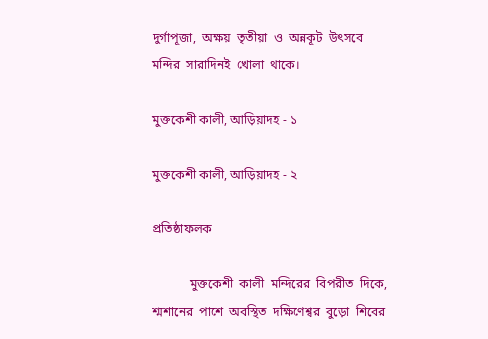দুর্গাপূজা,  অক্ষয়  তৃতীয়া  ও  অন্নকূট  উৎসবে  মন্দির  সারাদিনই  খোলা  থাকে।

মুক্তকেশী কালী, আড়িয়াদহ - ১

মুক্তকেশী কালী, আড়িয়াদহ - ২

প্রতিষ্ঠাফলক

            মুক্তকেশী  কালী  মন্দিরের  বিপরীত  দিকে,  শ্মশানের  পাশে  অবস্থিত  দক্ষিণেশ্বর  বুড়ো  শিবের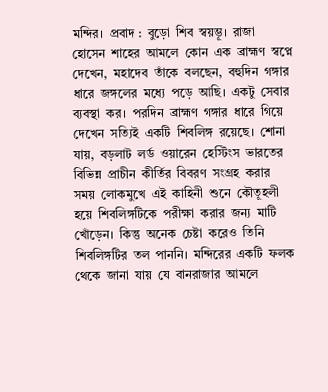মন্দির।  প্রবাদ :  বুড়ো  শিব  স্বয়ম্ভূ।  রাজা  হোসেন  শাহের  আমলে  কোন  এক  ব্রাহ্মণ  স্বপ্নে  দেখেন,  মহাদেব  তাঁকে  বলছেন,  বহুদিন  গঙ্গার  ধারে  জঙ্গলের  মধ্যে  পড়ে  আছি।  একটু  সেবার  ব্যবস্থা  কর।  পরদিন  ব্রাহ্মণ  গঙ্গার  ধারে  গিয়ে  দেখেন  সত্যিই  একটি  শিবলিঙ্গ  রয়েছে।  শোনা  যায়,  বড়লাট  লর্ড  ওয়ারেন  হেস্টিংস  ভারতের  বিভিন্ন  প্রাচীন  কীর্তির  বিবরণ  সংগ্রহ  করার  সময়  লোকমুখে  এই  কাহিনী  শুনে  কৌতূহলী  হয়ে  শিবলিঙ্গটিকে  পরীক্ষা  করার  জন্য  মাটি  খোঁড়েন।  কিন্তু  অনেক  চেষ্টা  করেও  তিনি  শিবলিঙ্গটির  তল  পাননি।  মন্দিরের  একটি  ফলক  থেকে  জানা  যায়  যে  বানরাজার  আমলে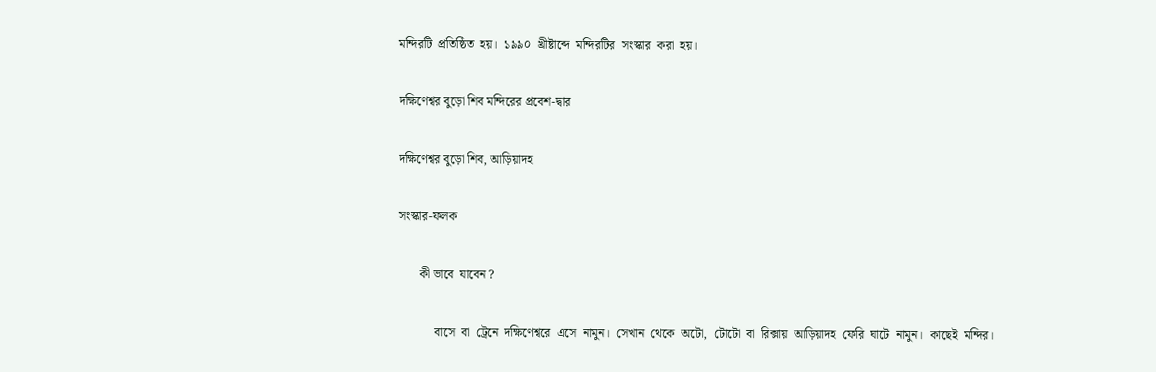মন্দিরটি  প্রতিষ্ঠিত  হয়।  ১৯৯০  খ্রীষ্টাব্দে  মন্দিরটির  সংস্কার  করা  হয়।

দক্ষিণেশ্বর বুড়ো শিব মন্দিরের প্রবেশ-দ্বার

দক্ষিণেশ্বর বুড়ো শিব, আড়িয়াদহ

সংস্কার-ফলক

       কী ভাবে  যাবেন ?

            বাসে  বা  ট্রেনে  দক্ষিণেশ্বরে  এসে  নামুন।  সেখান  থেকে  অটো,  টোটো  বা  রিক্সায়  আড়িয়াদহ  ফেরি  ঘাটে  নামুন।  কাছেই  মন্দির।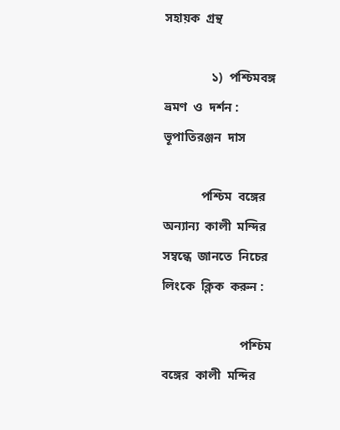সহায়ক  গ্রন্থ

               ১)  পশ্চিমবঙ্গ  ভ্রমণ  ও  দর্শন :  ভূপাতিরঞ্জন  দাস

            পশ্চিম  বঙ্গের  অন্যান্য  কালী  মন্দির  সম্বন্ধে  জানতে  নিচের  লিংকে  ক্লিক  করুন :

                         পশ্চিম  বঙ্গের  কালী  মন্দির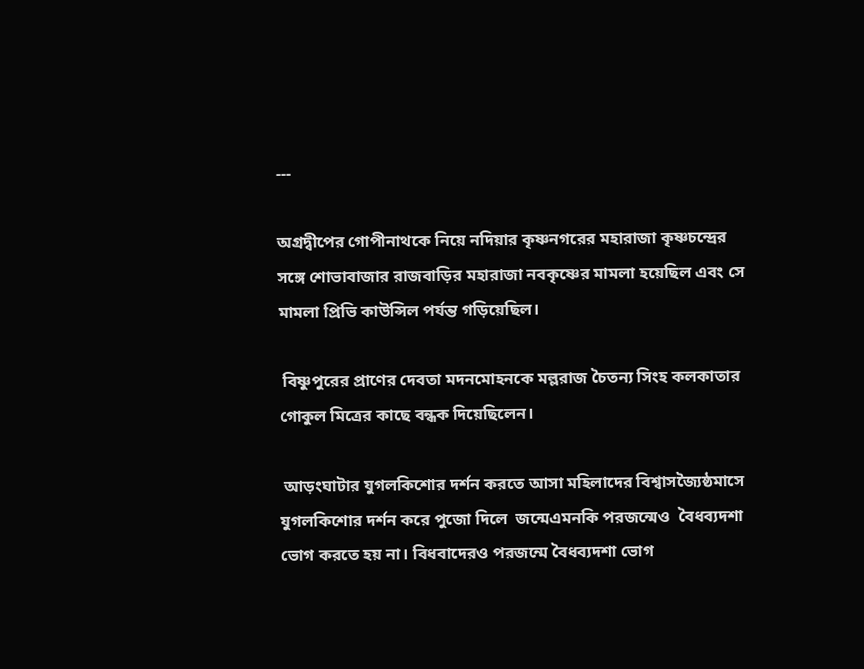---

অগ্রদ্বীপের গোপীনাথকে নিয়ে নদিয়ার কৃষ্ণনগরের মহারাজা কৃষ্ণচন্দ্রের সঙ্গে শোভাবাজার রাজবাড়ির মহারাজা নবকৃষ্ণের মামলা হয়েছিল এবং সে মামলা প্রিভি কাউন্সিল পর্যন্ত গড়িয়েছিল।

 বিষ্ণুপুরের প্রাণের দেবতা মদনমোহনকে মল্লরাজ চৈতন্য সিংহ কলকাতার গোকুল মিত্রের কাছে বন্ধক দিয়েছিলেন।

 আড়ংঘাটার যুগলকিশোর দর্শন করতে আসা মহিলাদের বিশ্বাসজ্যৈষ্ঠমাসে যুগলকিশোর দর্শন করে পুজো দিলে  জন্মেএমনকি পরজন্মেও  বৈধব্যদশা ভোগ করতে হয় না। বিধবাদেরও পরজন্মে বৈধব্যদশা ভোগ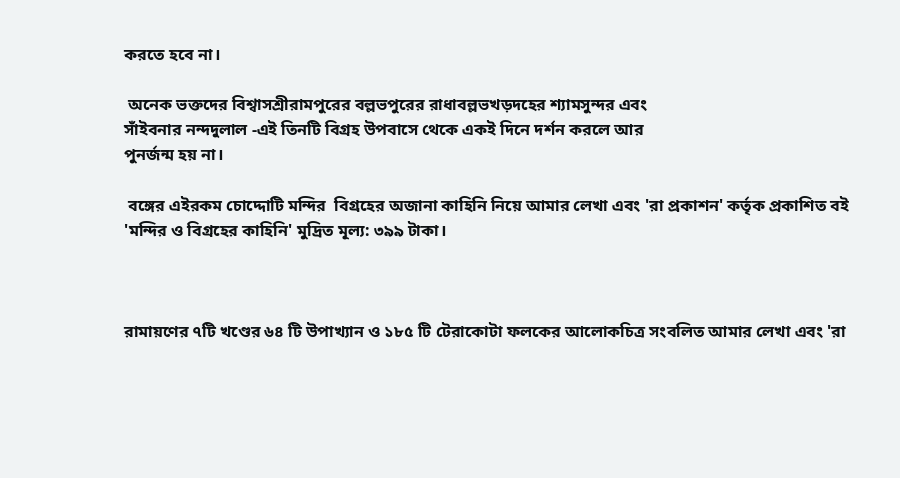করতে হবে না।

 অনেক ভক্তদের বিশ্বাসশ্রীরামপুরের বল্লভপুরের রাধাবল্লভখড়দহের শ্যামসুন্দর এবং
সাঁইবনার নন্দদুলাল -এই তিনটি বিগ্রহ উপবাসে থেকে একই দিনে দর্শন করলে আর
পুনর্জন্ম হয় না।

 বঙ্গের এইরকম চোদ্দোটি মন্দির  বিগ্রহের অজানা কাহিনি নিয়ে আমার লেখা এবং 'রা প্রকাশন' কর্তৃক প্রকাশিত বই  'মন্দির ও বিগ্রহের কাহিনি' মুদ্রিত মূল্য: ৩৯৯ টাকা।



রামায়ণের ৭টি খণ্ডের ৬৪ টি উপাখ্যান ও ১৮৫ টি টেরাকোটা ফলকের আলোকচিত্র সংবলিত আমার লেখা এবং 'রা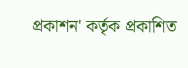প্রকাশন' কর্তৃক প্রকাশিত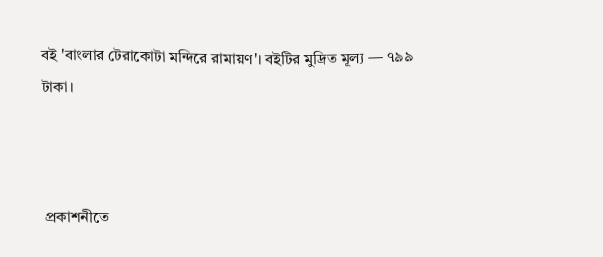বই 'বাংলার টেরাকোটা মন্দিরে রামায়ণ'। বইটির মুদ্রিত মূল্য — ৭৯৯ টাকা।



 প্রকাশনীতে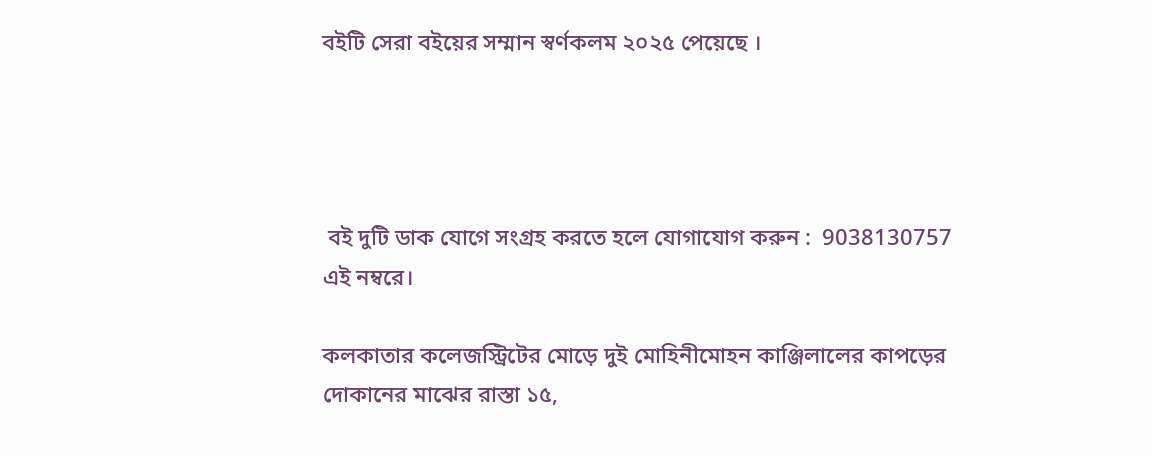বইটি সেরা বইয়ের সম্মান স্বর্ণকলম ২০২৫ পেয়েছে ।




 বই দুটি ডাক যোগে সংগ্রহ করতে হলে যোগাযোগ করুন :  9038130757 এই নম্বরে।

কলকাতার কলেজস্ট্রিটের মোড়ে দুই মোহিনীমোহন কাঞ্জিলালের কাপড়ের দোকানের মাঝের রাস্তা ১৫,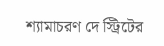শ্যামাচরণ দে স্ট্রিটের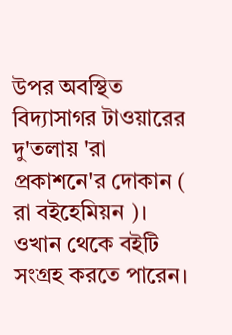উপর অবস্থিত বিদ্যাসাগর টাওয়ারের দু'তলায় 'রা প্রকাশনে'র দোকান ( রা বইহেমিয়ন )। ওখান থেকে বইটি সংগ্রহ করতে পারেন।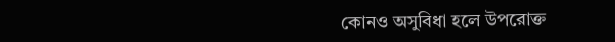কোনও অসুবিধা হলে উপরোক্ত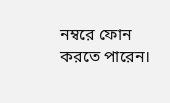নম্বরে ফোন করতে পারেন।